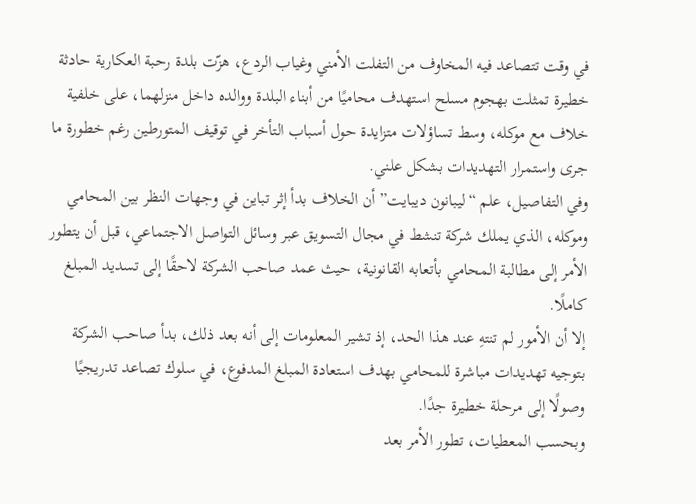في وقت تتصاعد فيه المخاوف من التفلت الأمني وغياب الردع، هزّت بلدة رحبة العكارية حادثة خطيرة تمثلت بهجوم مسلح استهدف محاميًا من أبناء البلدة ووالده داخل منزلهما، على خلفية خلاف مع موكله، وسط تساؤلات متزايدة حول أسباب التأخر في توقيف المتورطين رغم خطورة ما جرى واستمرار التهديدات بشكل علني.
وفي التفاصيل، علم “ليبانون ديبايت” أن الخلاف بدأ إثر تباين في وجهات النظر بين المحامي وموكله، الذي يملك شركة تنشط في مجال التسويق عبر وسائل التواصل الاجتماعي، قبل أن يتطور الأمر إلى مطالبة المحامي بأتعابه القانونية، حيث عمد صاحب الشركة لاحقًا إلى تسديد المبلغ كاملًا.
إلا أن الأمور لم تنتهِ عند هذا الحد، إذ تشير المعلومات إلى أنه بعد ذلك، بدأ صاحب الشركة بتوجيه تهديدات مباشرة للمحامي بهدف استعادة المبلغ المدفوع، في سلوك تصاعد تدريجيًا وصولًا إلى مرحلة خطيرة جدًا.
وبحسب المعطيات، تطور الأمر بعد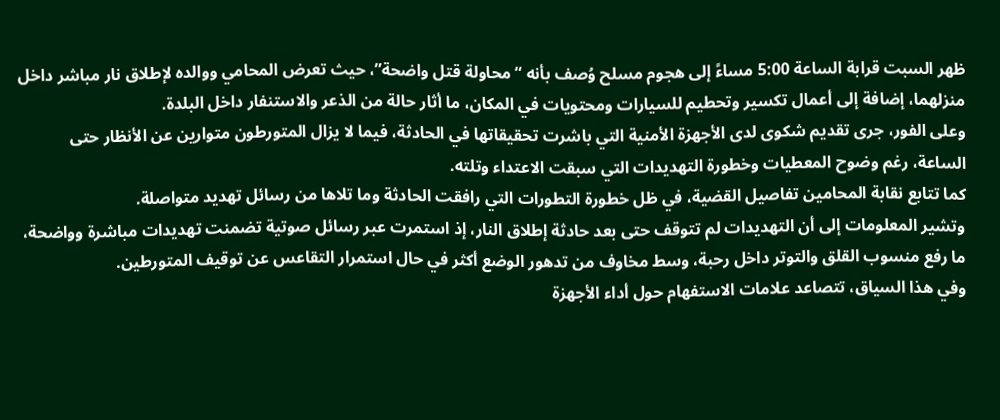ظهر السبت قرابة الساعة 5:00 مساءً إلى هجوم مسلح وُصف بأنه “محاولة قتل واضحة”، حيث تعرض المحامي ووالده لإطلاق نار مباشر داخل منزلهما، إضافة إلى أعمال تكسير وتحطيم للسيارات ومحتويات في المكان، ما أثار حالة من الذعر والاستنفار داخل البلدة.
وعلى الفور، جرى تقديم شكوى لدى الأجهزة الأمنية التي باشرت تحقيقاتها في الحادثة، فيما لا يزال المتورطون متوارين عن الأنظار حتى الساعة، رغم وضوح المعطيات وخطورة التهديدات التي سبقت الاعتداء وتلته.
كما تتابع نقابة المحامين تفاصيل القضية، في ظل خطورة التطورات التي رافقت الحادثة وما تلاها من رسائل تهديد متواصلة.
وتشير المعلومات إلى أن التهديدات لم تتوقف حتى بعد حادثة إطلاق النار، إذ استمرت عبر رسائل صوتية تضمنت تهديدات مباشرة وواضحة، ما رفع منسوب القلق والتوتر داخل رحبة، وسط مخاوف من تدهور الوضع أكثر في حال استمرار التقاعس عن توقيف المتورطين.
وفي هذا السياق، تتصاعد علامات الاستفهام حول أداء الأجهزة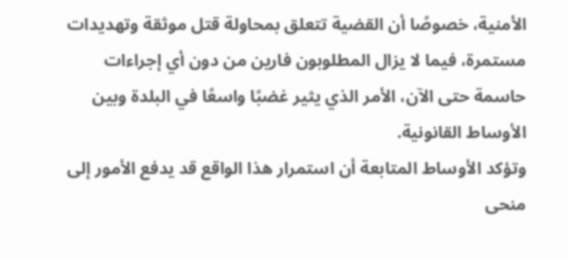الأمنية، خصوصًا أن القضية تتعلق بمحاولة قتل موثقة وتهديدات مستمرة، فيما لا يزال المطلوبون فارين من دون أي إجراءات حاسمة حتى الآن، الأمر الذي يثير غضبًا واسعًا في البلدة وبين الأوساط القانونية.
وتؤكد الأوساط المتابعة أن استمرار هذا الواقع قد يدفع الأمور إلى منحى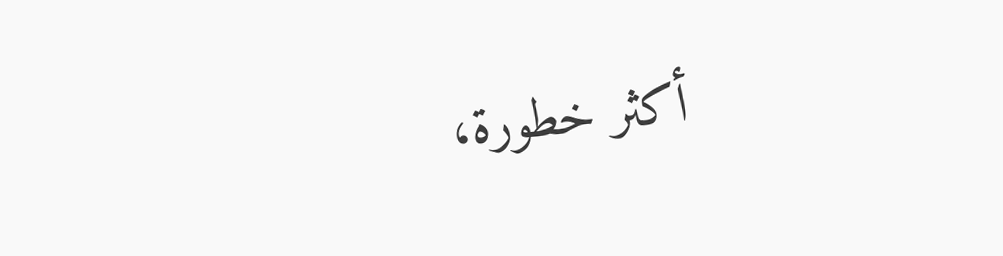أكثر خطورة،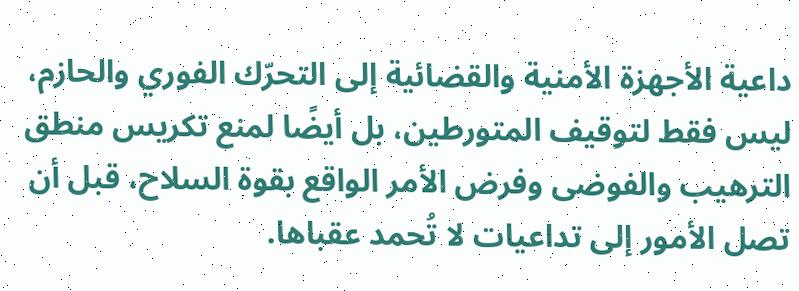داعية الأجهزة الأمنية والقضائية إلى التحرّك الفوري والحازم، ليس فقط لتوقيف المتورطين، بل أيضًا لمنع تكريس منطق الترهيب والفوضى وفرض الأمر الواقع بقوة السلاح، قبل أن تصل الأمور إلى تداعيات لا تُحمد عقباها.